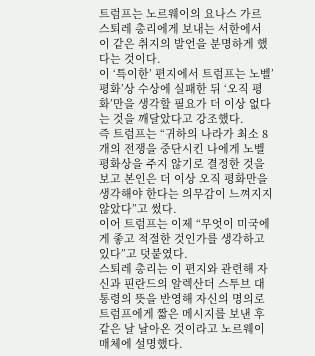트럼프는 노르웨이의 요나스 가르 스퇴레 총리에게 보내는 서한에서 이 같은 취지의 발언을 분명하게 했다는 것이다.
이 ‘특이한’ 편지에서 트럼프는 노벨’평화’상 수상에 실패한 뒤 ‘오직 평화’만을 생각할 필요가 더 이상 없다는 것을 깨달았다고 강조했다.
즉 트럼프는 “귀하의 나라가 최소 8개의 전쟁을 중단시킨 나에게 노벨 평화상을 주지 않기로 결정한 것을 보고 본인은 더 이상 오직 평화만을 생각해야 한다는 의무감이 느껴지지 않았다”고 썼다.
이어 트럼프는 이제 “무엇이 미국에게 좋고 적절한 것인가를 생각하고 있다”고 덧붙였다.
스퇴레 총리는 이 편지와 관련해 자신과 핀란드의 알렉산더 스투브 대통령의 뜻을 반영해 자신의 명의로 트럼프에게 짧은 메시지를 보낸 후 같은 날 날아온 것이라고 노르웨이 매체에 설명했다.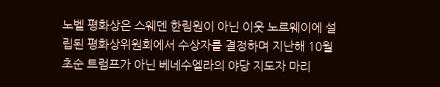노벨 평화상은 스웨덴 한림원이 아닌 이웃 노르웨이에 설립된 평화상위원회에서 수상자를 결정하며 지난해 10월 초순 트럼프가 아닌 베네수엘라의 야당 지도자 마리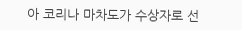아 코리나 마차도가 수상자로 선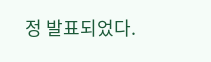정 발표되었다.